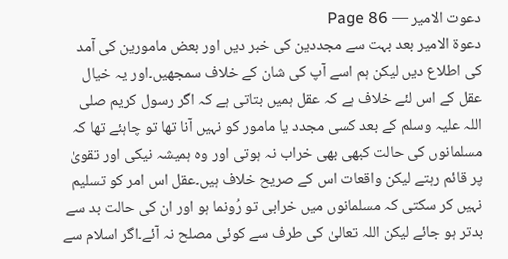دعوت الامیر — Page 86
دعوة الامير بعد بہت سے مجددین کی خبر دیں اور بعض مامورین کی آمد کی اطلاع دیں لیکن ہم اسے آپ کی شان کے خلاف سمجھیں۔اور یہ خیال عقل کے اس لئے خلاف ہے کہ عقل ہمیں بتاتی ہے کہ اگر رسول کریم صلی اللہ علیہ وسلم کے بعد کسی مجدد یا مامور کو نہیں آنا تھا تو چاہئے تھا کہ مسلمانوں کی حالت کبھی بھی خراب نہ ہوتی اور وہ ہمیشہ نیکی اور تقویٰ پر قائم رہتے لیکن واقعات اس کے صریح خلاف ہیں۔عقل اس امر کو تسلیم نہیں کر سکتی کہ مسلمانوں میں خرابی تو رُونما ہو اور ان کی حالت بد سے بدتر ہو جائے لیکن اللہ تعالیٰ کی طرف سے کوئی مصلح نہ آئے۔اگر اسلام سے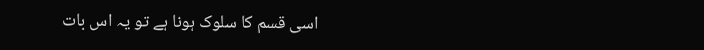اسی قسم کا سلوک ہونا ہے تو یہ اس بات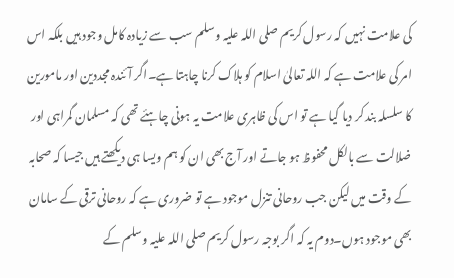کی علامت نہیں کہ رسول کریم صلی اللہ علیہ وسلم سب سے زیادہ کامل وجود ہیں بلکہ اس امر کی علامت ہے کہ اللہ تعالیٰ اسلام کو ہلاک کرنا چاہتا ہے۔اگر آئندہ مجددین اور مامورین کا سلسلہ بند کر دیا گیا ہے تو اس کی ظاہری علامت یہ ہونی چاہئے تھی کہ مسلمان گمراہی اور ضلالت سے بالکل محفوظ ہو جاتے اور آج بھی ان کو ہم ویسا ہی دیکھتے ہیں جیسا کہ صحابہ کے وقت میں لیکن جب روحانی تنزل موجود ہے تو ضروری ہے کہ روحانی ترقی کے سامان بھی موجود ہوں۔دوم یہ کہ اگر بوجہ رسول کریم صلی اللہ علیہ وسلم کے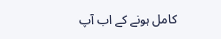کامل ہونے کے اب آپ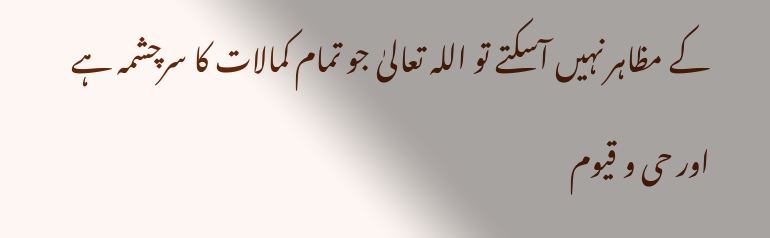کے مظاہر نہیں آسکتے تو اللہ تعالیٰ جو تمام کمالات کا سرچشمہ ہے اور حی و قیوم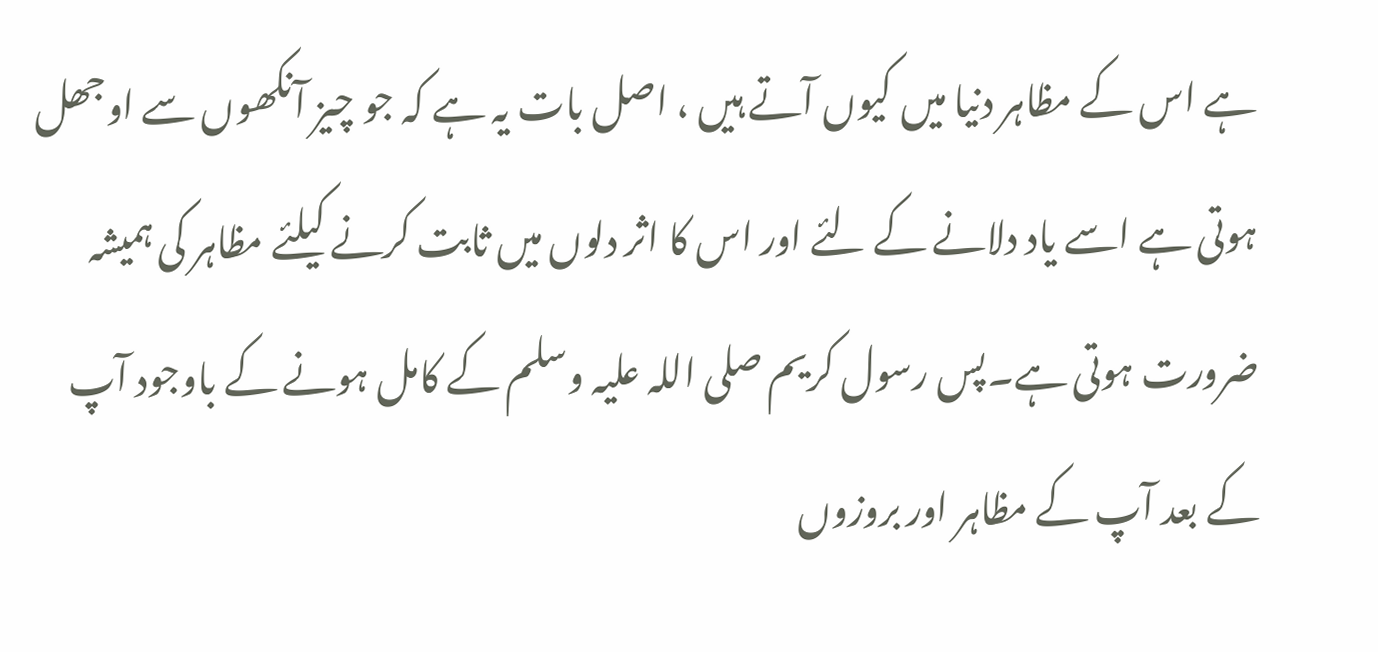ہے اس کے مظاہر دنیا میں کیوں آتے ہیں ، اصل بات یہ ہے کہ جو چیز آنکھوں سے اوجھل ہوتی ہے اسے یاد دلانے کے لئے اور اس کا اثر دلوں میں ثابت کرنے کیلئے مظاہر کی ہمیشہ ضرورت ہوتی ہے۔پس رسول کریم صلی اللہ علیہ وسلم کے کامل ہونے کے باوجود آپ کے بعد آپ کے مظاہر اور بروزوں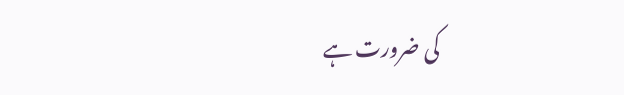کی ضرورت ہے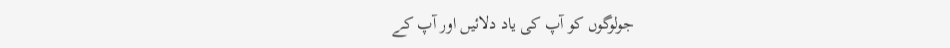جولوگوں کو آپ کی یاد دلائیں اور آپ کے